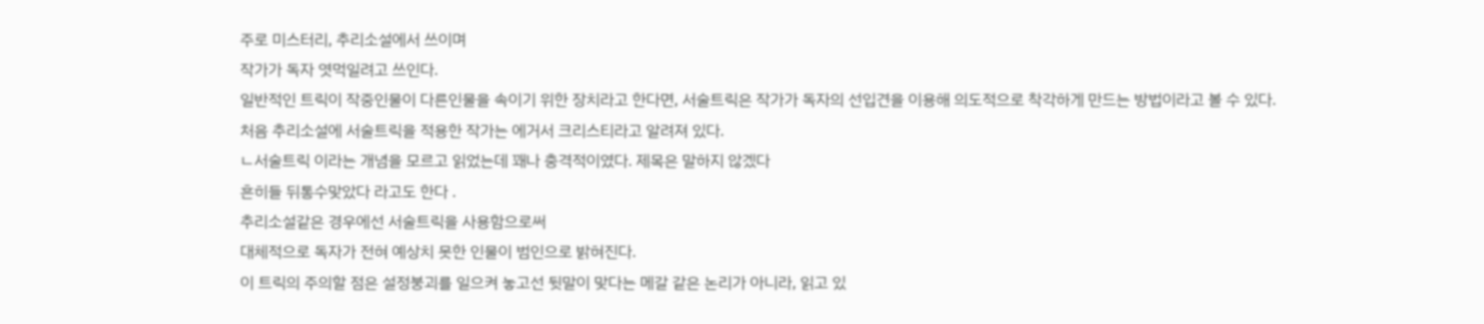주로 미스터리, 추리소설에서 쓰이며
작가가 독자 엿먹일려고 쓰인다.
일반적인 트릭이 작중인물이 다른인물을 속이기 위한 장치라고 한다면, 서술트릭은 작가가 독자의 선입견을 이용해 의도적으로 착각하게 만드는 방법이라고 볼 수 있다.
처음 추리소설에 서술트릭을 적용한 작가는 에거서 크리스티라고 알려져 있다.
ㄴ서술트릭 이라는 개념을 모르고 읽었는데 꽤나 충격적이였다. 제목은 말하지 않겠다
흔히들 뒤통수맞았다 라고도 한다 .
추리소설같은 경우에선 서술트릭을 사용함으로써
대체적으로 독자가 전혀 예상치 못한 인물이 범인으로 밝혀진다.
이 트릭의 주의할 점은 설정붕괴를 일으켜 놓고선 뒷말이 맞다는 메갈 같은 논리가 아니라, 읽고 있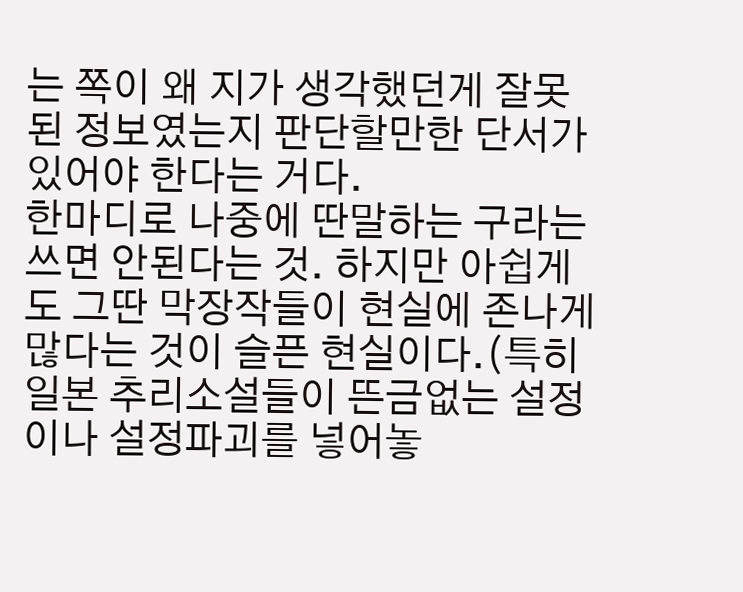는 쪽이 왜 지가 생각했던게 잘못 된 정보였는지 판단할만한 단서가 있어야 한다는 거다.
한마디로 나중에 딴말하는 구라는 쓰면 안된다는 것. 하지만 아쉽게도 그딴 막장작들이 현실에 존나게 많다는 것이 슬픈 현실이다.(특히 일본 추리소설들이 뜬금없는 설정이나 설정파괴를 넣어놓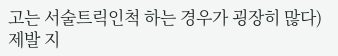고는 서술트릭인척 하는 경우가 굉장히 많다)
제발 지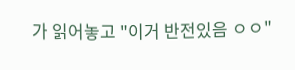가 읽어놓고 "이거 반전있음 ㅇㅇ"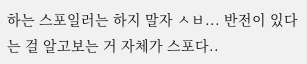하는 스포일러는 하지 말자 ㅅㅂ... 반전이 있다는 걸 알고보는 거 자체가 스포다..